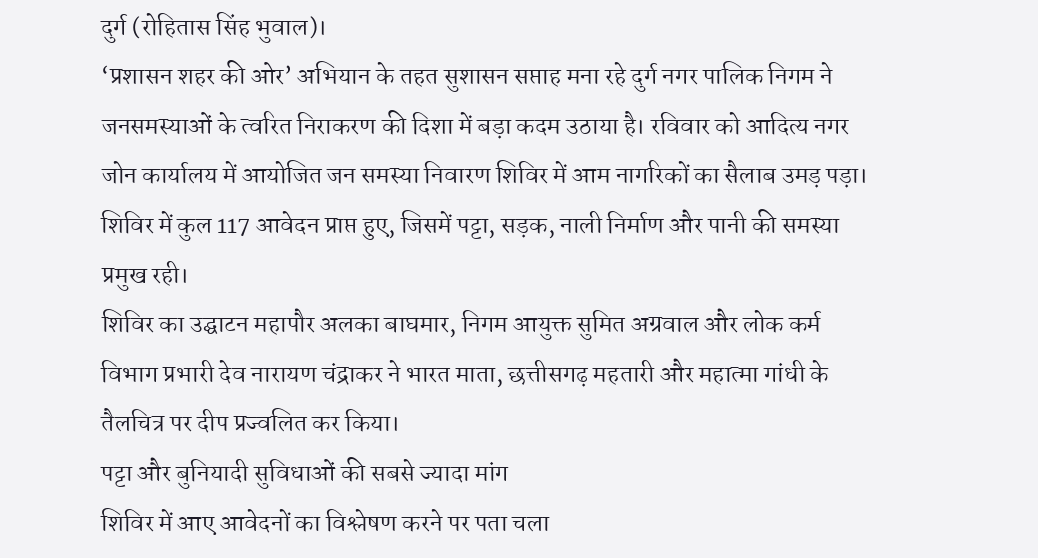दुर्ग (रोहितास सिंह भुवाल)।
‘प्रशासन शहर की ओर’ अभियान के तहत सुशासन सप्ताह मना रहे दुर्ग नगर पालिक निगम ने जनसमस्याओं के त्वरित निराकरण की दिशा में बड़ा कदम उठाया है। रविवार को आदित्य नगर जोन कार्यालय में आयोजित जन समस्या निवारण शिविर में आम नागरिकों का सैलाब उमड़ पड़ा। शिविर में कुल 117 आवेदन प्राप्त हुए, जिसमें पट्टा, सड़क, नाली निर्माण और पानी की समस्या प्रमुख रही।
शिविर का उद्घाटन महापौर अलका बाघमार, निगम आयुक्त सुमित अग्रवाल और लोक कर्म विभाग प्रभारी देव नारायण चंद्राकर ने भारत माता, छत्तीसगढ़ महतारी और महात्मा गांधी के तैलचित्र पर दीप प्रज्वलित कर किया।
पट्टा और बुनियादी सुविधाओं की सबसे ज्यादा मांग
शिविर में आए आवेदनों का विश्लेषण करने पर पता चला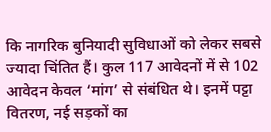कि नागरिक बुनियादी सुविधाओं को लेकर सबसे ज्यादा चिंतित हैं। कुल 117 आवेदनों में से 102 आवेदन केवल ‘मांग’ से संबंधित थे। इनमें पट्टा वितरण, नई सड़कों का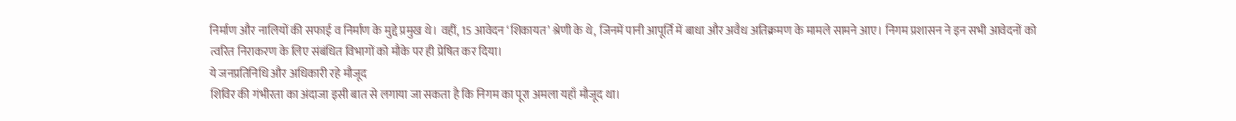निर्माण और नालियों की सफाई व निर्माण के मुद्दे प्रमुख थे। वहीं, 15 आवेदन ‘शिकायत’ श्रेणी के थे, जिनमें पानी आपूर्ति में बाधा और अवैध अतिक्रमण के मामले सामने आए। निगम प्रशासन ने इन सभी आवेदनों को त्वरित निराकरण के लिए संबंधित विभागों को मौके पर ही प्रेषित कर दिया।
ये जनप्रतिनिधि और अधिकारी रहे मौजूद
शिविर की गंभीरता का अंदाजा इसी बात से लगाया जा सकता है कि निगम का पूरा अमला यहाँ मौजूद था।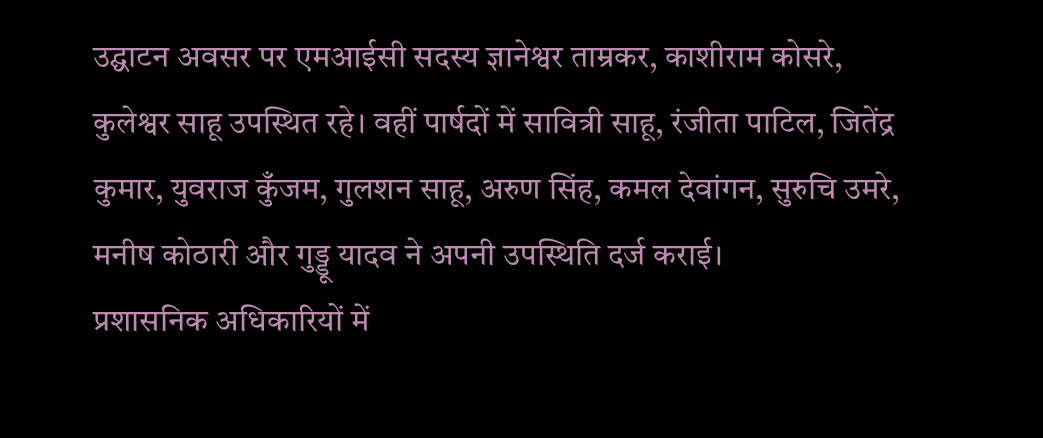उद्घाटन अवसर पर एमआईसी सदस्य ज्ञानेश्वर ताम्रकर, काशीराम कोसरे, कुलेश्वर साहू उपस्थित रहे। वहीं पार्षदों में सावित्री साहू, रंजीता पाटिल, जितेंद्र कुमार, युवराज कुँजम, गुलशन साहू, अरुण सिंह, कमल देवांगन, सुरुचि उमरे, मनीष कोठारी और गुड्डू यादव ने अपनी उपस्थिति दर्ज कराई।
प्रशासनिक अधिकारियों में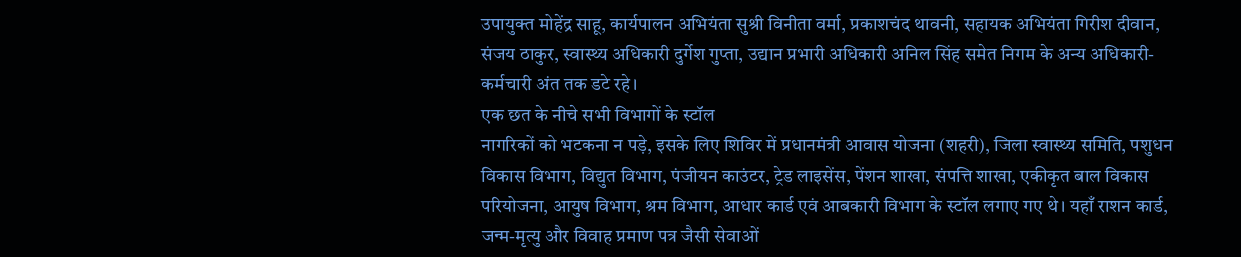उपायुक्त मोहेंद्र साहू, कार्यपालन अभियंता सुश्री विनीता वर्मा, प्रकाशचंद थावनी, सहायक अभियंता गिरीश दीवान, संजय ठाकुर, स्वास्थ्य अधिकारी दुर्गेश गुप्ता, उद्यान प्रभारी अधिकारी अनिल सिंह समेत निगम के अन्य अधिकारी-कर्मचारी अंत तक डटे रहे।
एक छत के नीचे सभी विभागों के स्टॉल
नागरिकों को भटकना न पड़े, इसके लिए शिविर में प्रधानमंत्री आवास योजना (शहरी), जिला स्वास्थ्य समिति, पशुधन विकास विभाग, विद्युत विभाग, पंजीयन काउंटर, ट्रेड लाइसेंस, पेंशन शाखा, संपत्ति शाखा, एकीकृत बाल विकास परियोजना, आयुष विभाग, श्रम विभाग, आधार कार्ड एवं आबकारी विभाग के स्टॉल लगाए गए थे। यहाँ राशन कार्ड, जन्म-मृत्यु और विवाह प्रमाण पत्र जैसी सेवाओं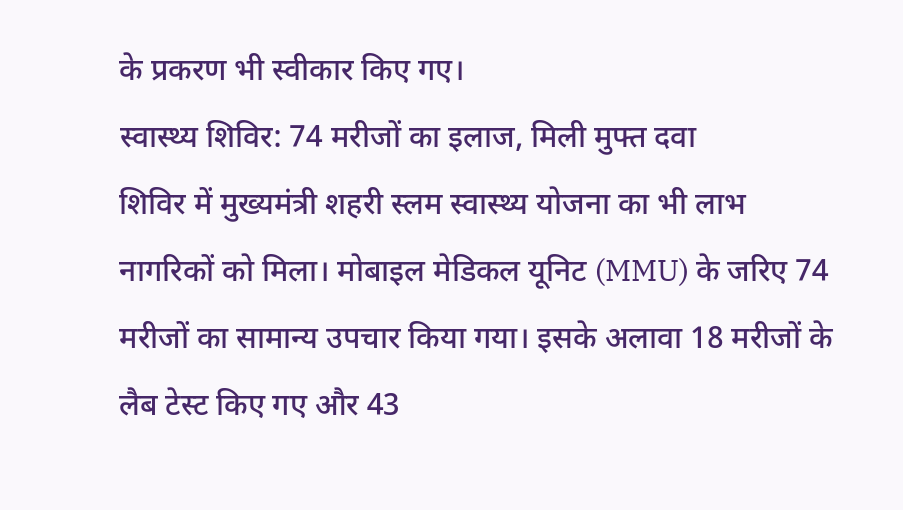के प्रकरण भी स्वीकार किए गए।
स्वास्थ्य शिविर: 74 मरीजों का इलाज, मिली मुफ्त दवा
शिविर में मुख्यमंत्री शहरी स्लम स्वास्थ्य योजना का भी लाभ नागरिकों को मिला। मोबाइल मेडिकल यूनिट (MMU) के जरिए 74 मरीजों का सामान्य उपचार किया गया। इसके अलावा 18 मरीजों के लैब टेस्ट किए गए और 43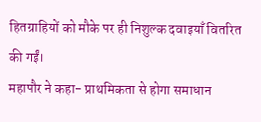हितग्राहियों को मौके पर ही निशुल्क दवाइयाँ वितरित की गईं।
महापौर ने कहा- प्राथमिकता से होगा समाधान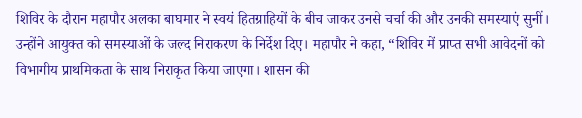शिविर के दौरान महापौर अलका बाघमार ने स्वयं हितग्राहियों के बीच जाकर उनसे चर्चा की और उनकी समस्याएं सुनीं। उन्होंने आयुक्त को समस्याओं के जल्द निराकरण के निर्देश दिए। महापौर ने कहा, “शिविर में प्राप्त सभी आवेदनों को विभागीय प्राथमिकता के साथ निराकृत किया जाएगा। शासन की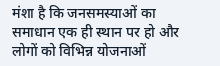मंशा है कि जनसमस्याओं का समाधान एक ही स्थान पर हो और लोगों को विभिन्न योजनाओं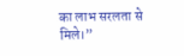का लाभ सरलता से मिले।”